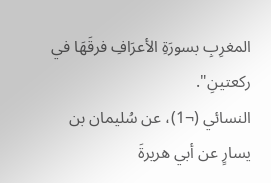المغرِبِ بسورَةِ الأعرَافِ فرقَهَا في ركعتينِ".
النسائي (¬1)، عن سُليمان بن يسارٍ عن أبي هريرةَ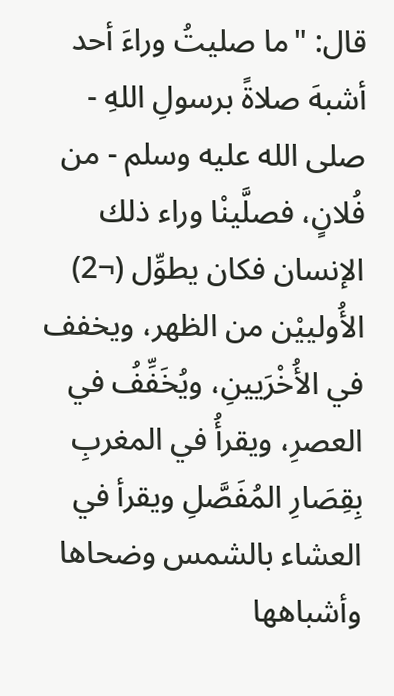قال: "ما صليتُ وراءَ أحد أشبهَ صلاةً برسولِ اللهِ - صلى الله عليه وسلم - من فُلانٍ، فصلَّينْا وراء ذلك الإنسان فكان يطوِّل (¬2) الأُولييْن من الظهر، ويخفف في الأُخْرَيينِ، ويُخَفِّفُ في العصرِ، ويقرأُ في المغربِ بِقِصَارِ المُفَصَّلِ ويقرأ في العشاء بالشمس وضحاها وأشباهها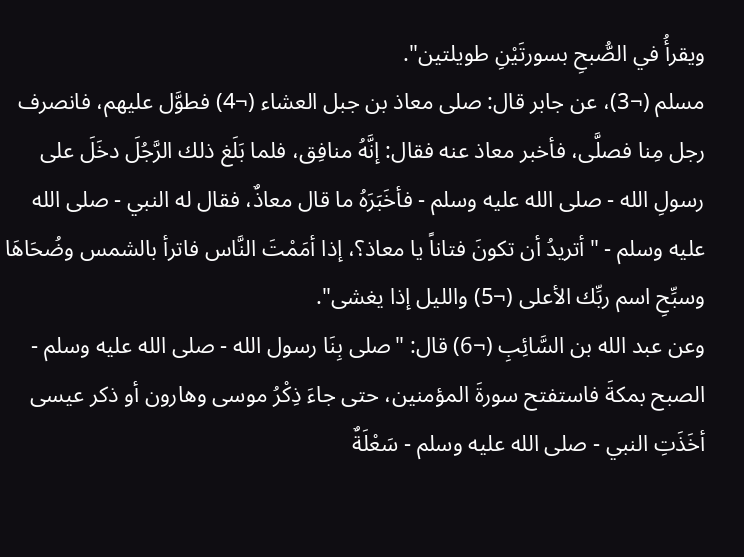ويقرأُ في الصُّبحِ بسورتَيْنِ طويلتين".
مسلم (¬3)، عن جابر قال: صلى معاذ بن جبل العشاء (¬4) فطوَّل عليهم، فانصرف رجل مِنا فصلَّى، فأخبر معاذ عنه فقال: إنَّهُ منافِق، فلما بَلَغ ذلك الرَّجُلَ دخَلَ على رسولِ الله - صلى الله عليه وسلم - فأخَبَرَهُ ما قال معاذٌ، فقال له النبي - صلى الله عليه وسلم - "أتريدُ أن تكونَ فتاناً يا معاذ؟، إذا أمَمْتَ النَّاس فاترأ بالشمس وضُحَاهَا وسبِّحِ اسم ربِّك الأعلى (¬5) والليل إذا يغشى".
وعن عبد الله بن السَّائِبِ (¬6) قال: "صلى بِنَا رسول الله - صلى الله عليه وسلم - الصبح بمكةَ فاستفتح سورةَ المؤمنين، حتى جاءَ ذِكْرُ موسى وهارون أو ذكر عيسى أخَذَتِ النبي - صلى الله عليه وسلم - سَعْلَةٌ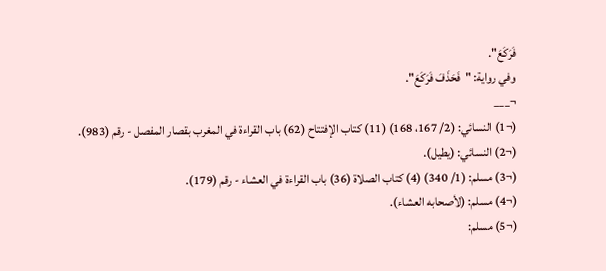فَرَكَعَ".
وفي رواية: "فَحَذَفَ فَرَكَعَ".
¬___
(¬1) النسائي: (2/ 167، 168) (11) كتاب الإفتتاح (62) باب القراءة في المغرب بقصار المفصل - رقم (983).
(¬2) النسائي: (يطيل).
(¬3) مسلم: (1/ 340) (4) كتاب الصلاة (36) باب القراءة في العشاء - رقم (179).
(¬4) مسلم: (لأصحابه العشاء).
(¬5) مسلم: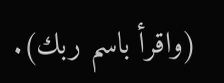(واقرأ باسم ربك).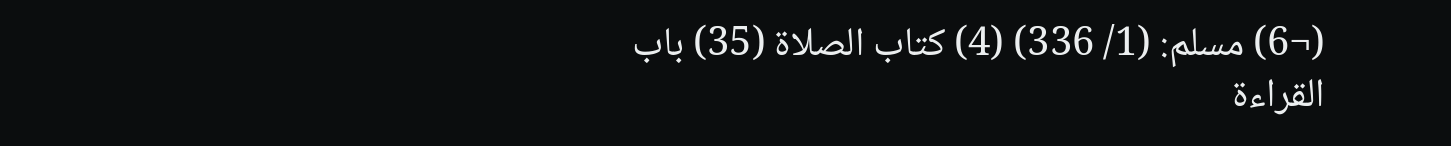(¬6) مسلم: (1/ 336) (4) كتاب الصلاة (35) باب القراءة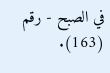في الصبح - رقم (163).